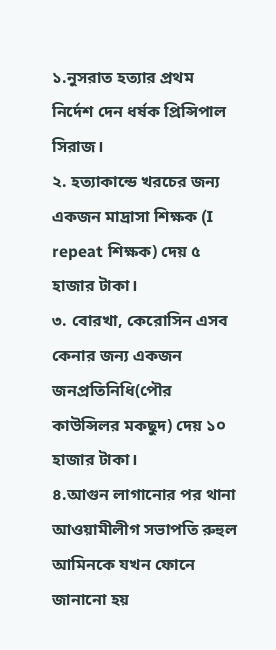১.নুসরাত হত্যার প্রথম নির্দেশ দেন ধর্ষক প্রিন্সিপাল সিরাজ।
২. হত্যাকান্ডে খরচের জন্য একজন মাদ্রাসা শিক্ষক (I repeat শিক্ষক) দেয় ৫ হাজার টাকা।
৩. বোরখা, কেরোসিন এসব কেনার জন্য একজন জনপ্রতিনিধি(পৌর কাউন্সিলর মকছুদ) দেয় ১০ হাজার টাকা।
৪.আগুন লাগানোর পর থানা আওয়ামীলীগ সভাপতি রুহুল আমিনকে যখন ফোনে জানানো হয়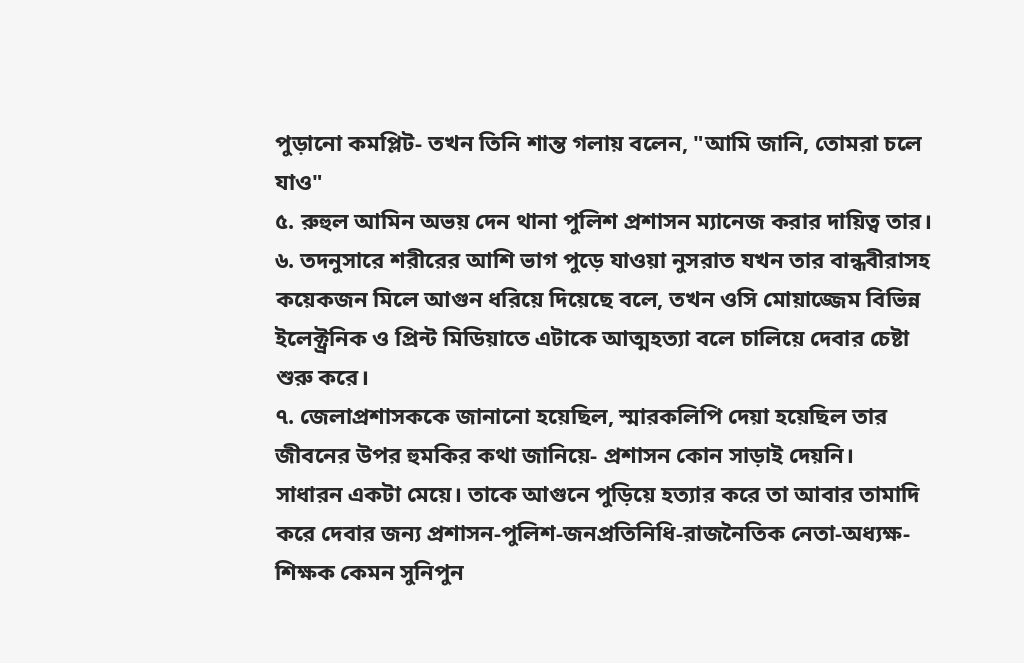পুড়ানো কমপ্লিট- তখন তিনি শান্ত গলায় বলেন, "আমি জানি, তোমরা চলে যাও"
৫. রুহুল আমিন অভয় দেন থানা পুলিশ প্রশাসন ম্যানেজ করার দায়িত্ব তার।
৬. তদনুসারে শরীরের আশি ভাগ পুড়ে যাওয়া নুসরাত যখন তার বান্ধবীরাসহ কয়েকজন মিলে আগুন ধরিয়ে দিয়েছে বলে, তখন ওসি মোয়াজ্জেম বিভিন্ন ইলেক্ট্রনিক ও প্রিন্ট মিডিয়াতে এটাকে আত্মহত্যা বলে চালিয়ে দেবার চেষ্টা শুরু করে।
৭. জেলাপ্রশাসককে জানানো হয়েছিল, স্মারকলিপি দেয়া হয়েছিল তার জীবনের উপর হুমকির কথা জানিয়ে- প্রশাসন কোন সাড়াই দেয়নি।
সাধারন একটা মেয়ে। তাকে আগুনে পুড়িয়ে হত্যার করে তা আবার তামাদি করে দেবার জন্য প্রশাসন-পুলিশ-জনপ্রতিনিধি-রাজনৈতিক নেতা-অধ্যক্ষ-শিক্ষক কেমন সুনিপুন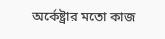অর্কেষ্ট্রার মতো কাজ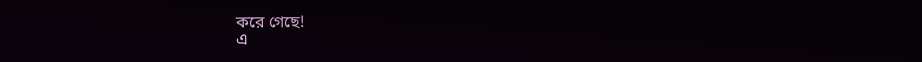করে গেছে!
এ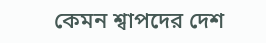কেমন শ্বাপদের দেশ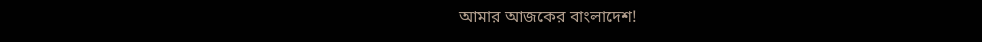আমার আজকের বাংলাদেশ!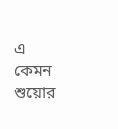এ কেমন শুয়োর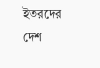ইতরদের দেশ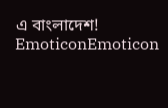এ বাংলাদেশ!
EmoticonEmoticon